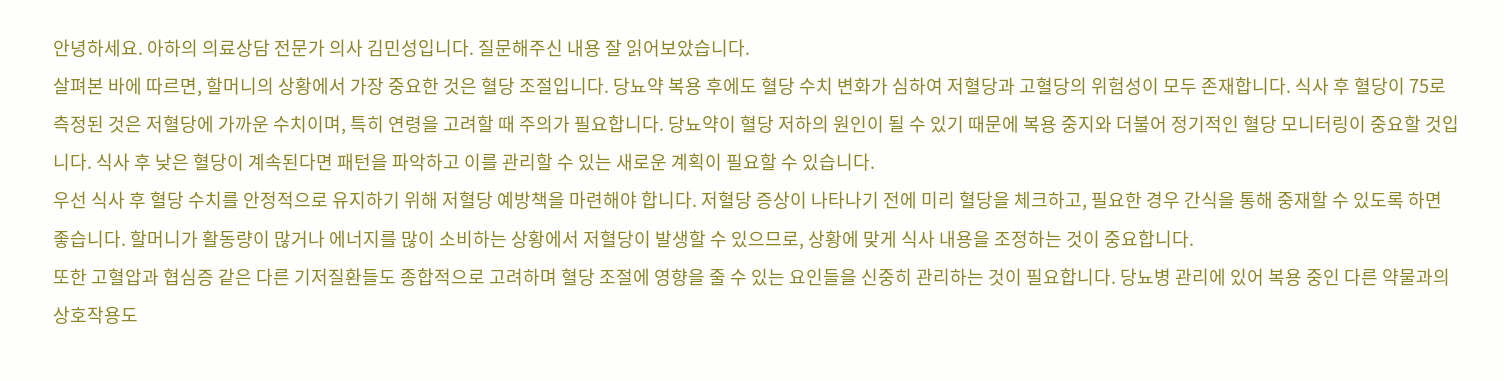안녕하세요. 아하의 의료상담 전문가 의사 김민성입니다. 질문해주신 내용 잘 읽어보았습니다.
살펴본 바에 따르면, 할머니의 상황에서 가장 중요한 것은 혈당 조절입니다. 당뇨약 복용 후에도 혈당 수치 변화가 심하여 저혈당과 고혈당의 위험성이 모두 존재합니다. 식사 후 혈당이 75로 측정된 것은 저혈당에 가까운 수치이며, 특히 연령을 고려할 때 주의가 필요합니다. 당뇨약이 혈당 저하의 원인이 될 수 있기 때문에 복용 중지와 더불어 정기적인 혈당 모니터링이 중요할 것입니다. 식사 후 낮은 혈당이 계속된다면 패턴을 파악하고 이를 관리할 수 있는 새로운 계획이 필요할 수 있습니다.
우선 식사 후 혈당 수치를 안정적으로 유지하기 위해 저혈당 예방책을 마련해야 합니다. 저혈당 증상이 나타나기 전에 미리 혈당을 체크하고, 필요한 경우 간식을 통해 중재할 수 있도록 하면 좋습니다. 할머니가 활동량이 많거나 에너지를 많이 소비하는 상황에서 저혈당이 발생할 수 있으므로, 상황에 맞게 식사 내용을 조정하는 것이 중요합니다.
또한 고혈압과 협심증 같은 다른 기저질환들도 종합적으로 고려하며 혈당 조절에 영향을 줄 수 있는 요인들을 신중히 관리하는 것이 필요합니다. 당뇨병 관리에 있어 복용 중인 다른 약물과의 상호작용도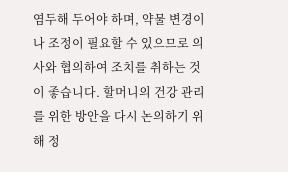염두해 두어야 하며, 약물 변경이나 조정이 필요할 수 있으므로 의사와 협의하여 조치를 취하는 것이 좋습니다. 할머니의 건강 관리를 위한 방안을 다시 논의하기 위해 정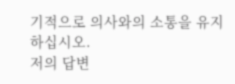기적으로 의사와의 소통을 유지하십시오.
저의 답변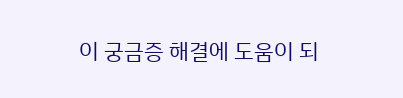이 궁금증 해결에 도움이 되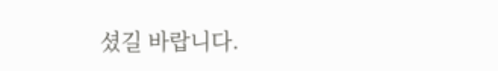셨길 바랍니다.